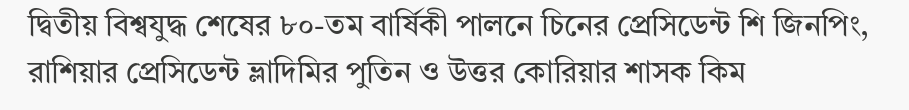দ্বিতীয় বিশ্বযুদ্ধ শেষের ৮০-তম বার্ষিকী পালনে চিনের প্রেসিডেন্ট শি জিনপিং, রাশিয়ার প্রেসিডেন্ট ভ্লাদিমির পুতিন ও উত্তর কোরিয়ার শাসক কিম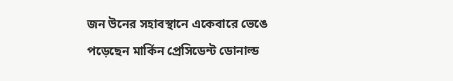জন উনের সহাবস্থানে একেবারে ভেঙে পড়েছেন মার্কিন প্রেসিডেন্ট ডোনাল্ড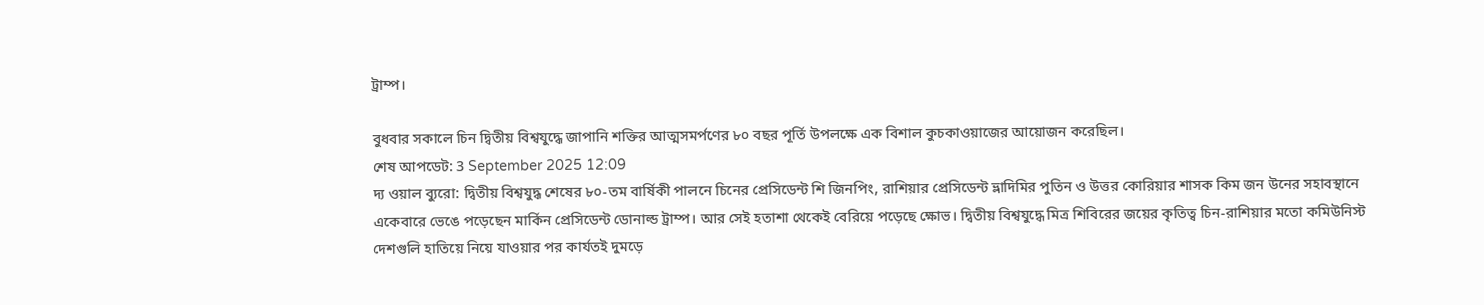ট্রাম্প।

বুধবার সকালে চিন দ্বিতীয় বিশ্বযুদ্ধে জাপানি শক্তির আত্মসমর্পণের ৮০ বছর পূর্তি উপলক্ষে এক বিশাল কুচকাওয়াজের আয়োজন করেছিল।
শেষ আপডেট: 3 September 2025 12:09
দ্য ওয়াল ব্যুরো: দ্বিতীয় বিশ্বযুদ্ধ শেষের ৮০-তম বার্ষিকী পালনে চিনের প্রেসিডেন্ট শি জিনপিং, রাশিয়ার প্রেসিডেন্ট ভ্লাদিমির পুতিন ও উত্তর কোরিয়ার শাসক কিম জন উনের সহাবস্থানে একেবারে ভেঙে পড়েছেন মার্কিন প্রেসিডেন্ট ডোনাল্ড ট্রাম্প। আর সেই হতাশা থেকেই বেরিয়ে পড়েছে ক্ষোভ। দ্বিতীয় বিশ্বযুদ্ধে মিত্র শিবিরের জয়ের কৃতিত্ব চিন-রাশিয়ার মতো কমিউনিস্ট দেশগুলি হাতিয়ে নিয়ে যাওয়ার পর কার্যতই দুমড়ে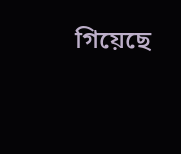গিয়েছে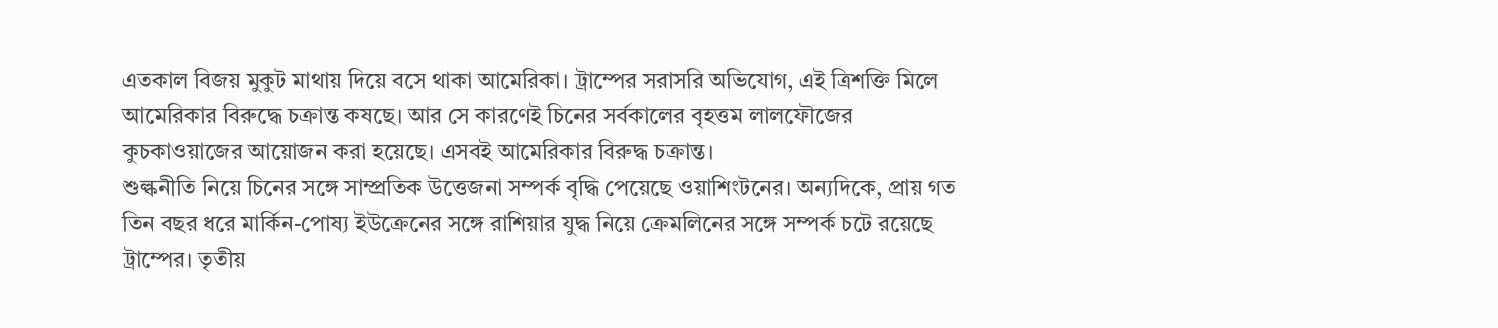এতকাল বিজয় মুকুট মাথায় দিয়ে বসে থাকা আমেরিকা। ট্রাম্পের সরাসরি অভিযোগ, এই ত্রিশক্তি মিলে আমেরিকার বিরুদ্ধে চক্রান্ত কষছে। আর সে কারণেই চিনের সর্বকালের বৃহত্তম লালফৌজের কুচকাওয়াজের আয়োজন করা হয়েছে। এসবই আমেরিকার বিরুদ্ধ চক্রান্ত।
শুল্কনীতি নিয়ে চিনের সঙ্গে সাম্প্রতিক উত্তেজনা সম্পর্ক বৃদ্ধি পেয়েছে ওয়াশিংটনের। অন্যদিকে, প্রায় গত তিন বছর ধরে মার্কিন-পোষ্য ইউক্রেনের সঙ্গে রাশিয়ার যুদ্ধ নিয়ে ক্রেমলিনের সঙ্গে সম্পর্ক চটে রয়েছে ট্রাম্পের। তৃতীয়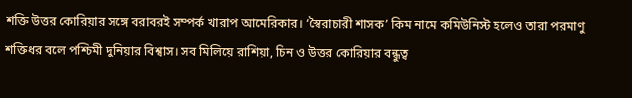শক্তি উত্তর কোরিয়ার সঙ্গে বরাবরই সম্পর্ক খারাপ আমেরিকার। ‘স্বৈরাচারী শাসক’ কিম নামে কমিউনিস্ট হলেও তারা পরমাণু শক্তিধর বলে পশ্চিমী দুনিয়ার বিশ্বাস। সব মিলিয়ে রাশিয়া, চিন ও উত্তর কোরিয়ার বন্ধুত্ব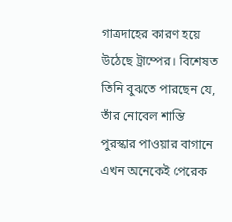গাত্রদাহের কারণ হয়ে উঠেছে ট্রাম্পের। বিশেষত তিনি বুঝতে পারছেন যে, তাঁর নোবেল শান্তি পুরস্কার পাওয়ার বাগানে এখন অনেকেই পেরেক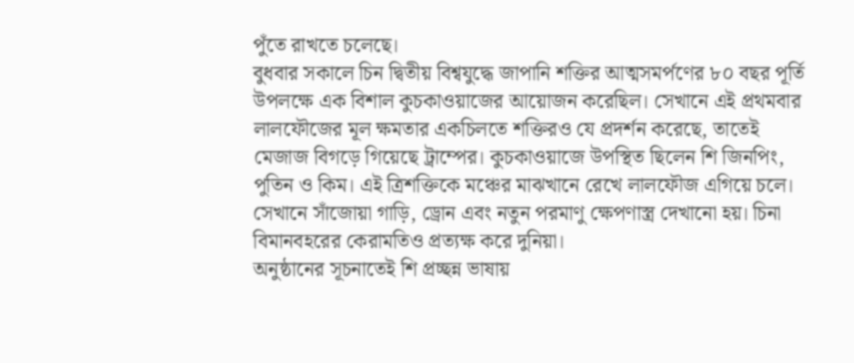পুঁতে রাখতে চলেছে।
বুধবার সকালে চিন দ্বিতীয় বিশ্বযুদ্ধে জাপানি শক্তির আত্মসমর্পণের ৮০ বছর পূর্তি উপলক্ষে এক বিশাল কুচকাওয়াজের আয়োজন করেছিল। সেখানে এই প্রথমবার লালফৌজের মূল ক্ষমতার একচিলতে শক্তিরও যে প্রদর্শন করেছে, তাতেই মেজাজ বিগড়ে গিয়েছে ট্রাম্পের। কুচকাওয়াজে উপস্থিত ছিলেন শি জিনপিং, পুতিন ও কিম। এই ত্রিশক্তিকে মঞ্চের মাঝখানে রেখে লালফৌজ এগিয়ে চলে। সেখানে সাঁজোয়া গাড়ি, ড্রোন এবং নতুন পরমাণু ক্ষেপণাস্ত্র দেখানো হয়। চিনা বিমানবহরের কেরামতিও প্রত্যক্ষ করে দুনিয়া।
অনুষ্ঠানের সূচনাতেই শি প্রচ্ছন্ন ভাষায়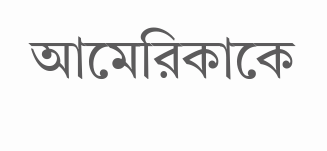আমেরিকাকে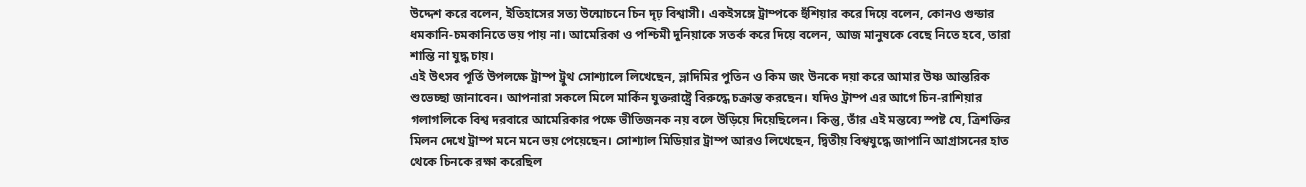উদ্দেশ করে বলেন, ইতিহাসের সত্য উন্মোচনে চিন দৃঢ় বিশ্বাসী। একইসঙ্গে ট্রাম্পকে হুঁশিয়ার করে দিয়ে বলেন, কোনও গুন্ডার ধমকানি-চমকানিতে ভয় পায় না। আমেরিকা ও পশ্চিমী দুনিয়াকে সতর্ক করে দিয়ে বলেন, আজ মানুষকে বেছে নিতে হবে, তারা শান্তি না যুদ্ধ চায়।
এই উৎসব পূর্তি উপলক্ষে ট্রাম্প ট্রুথ সোশ্যালে লিখেছেন, ভ্লাদিমির পুতিন ও কিম জং উনকে দয়া করে আমার উষ্ণ আন্তরিক শুভেচ্ছা জানাবেন। আপনারা সকলে মিলে মার্কিন যুক্তরাষ্ট্রে বিরুদ্ধে চক্রান্ত করছেন। যদিও ট্রাম্প এর আগে চিন-রাশিয়ার গলাগলিকে বিশ্ব দরবারে আমেরিকার পক্ষে ভীতিজনক নয় বলে উড়িয়ে দিয়েছিলেন। কিন্তু, তাঁর এই মন্তব্যে স্পষ্ট যে, ত্রিশক্তির মিলন দেখে ট্রাম্প মনে মনে ভয় পেয়েছেন। সোশ্যাল মিডিয়ার ট্রাম্প আরও লিখেছেন, দ্বিতীয় বিশ্বযুদ্ধে জাপানি আগ্রাসনের হাত থেকে চিনকে রক্ষা করেছিল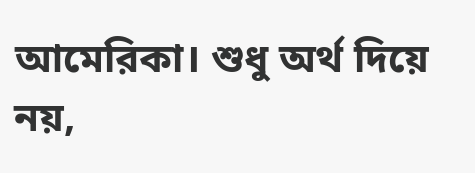আমেরিকা। শুধু অর্থ দিয়ে নয়,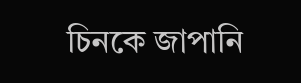চিনকে জাপানি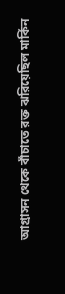আগ্রাসন থেকে বাঁচাতে রক্ত ঝরিয়েছিল মার্কিন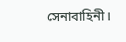সেনাবাহিনী।